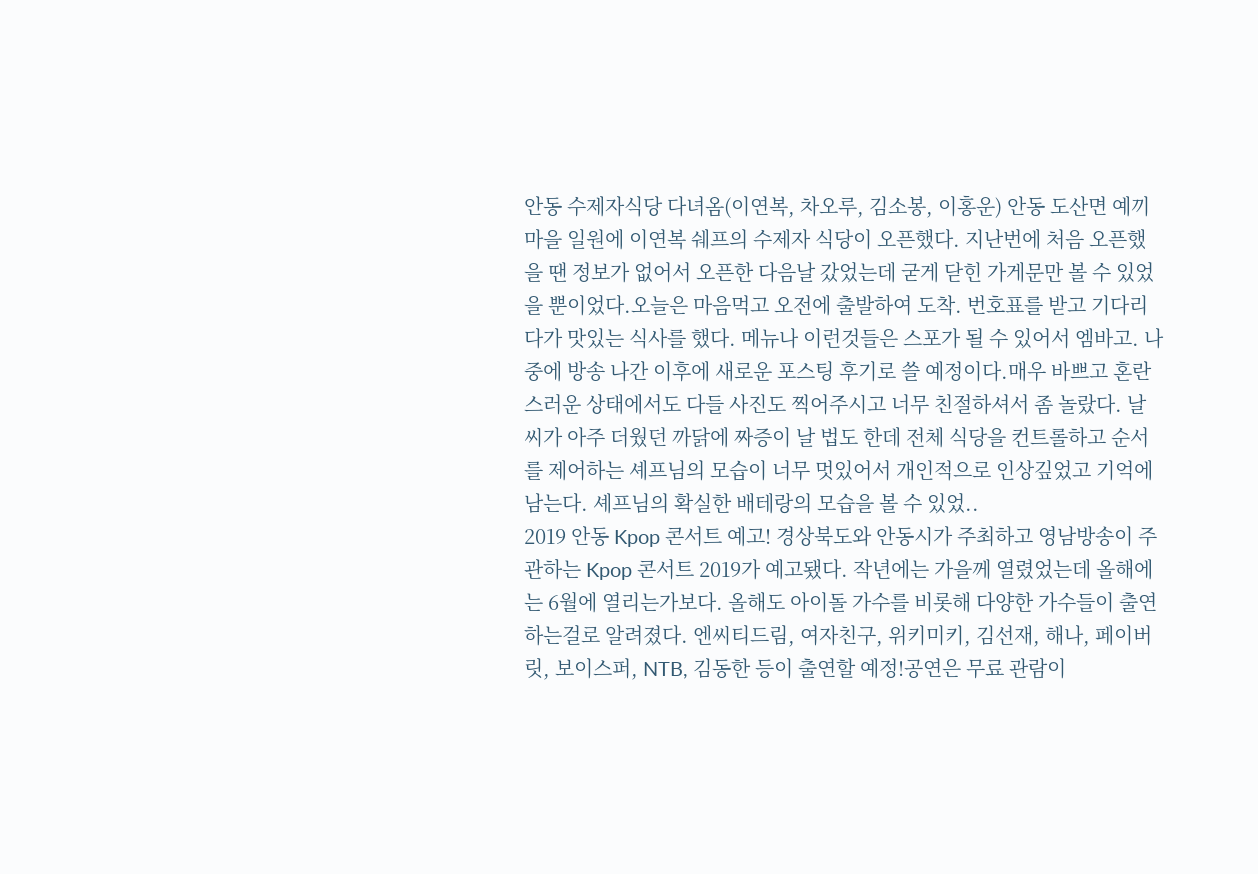안동 수제자식당 다녀옴(이연복, 차오루, 김소봉, 이홍운) 안동 도산면 예끼마을 일원에 이연복 쉐프의 수제자 식당이 오픈했다. 지난번에 처음 오픈했을 땐 정보가 없어서 오픈한 다음날 갔었는데 굳게 닫힌 가게문만 볼 수 있었을 뿐이었다.오늘은 마음먹고 오전에 출발하여 도착. 번호표를 받고 기다리다가 맛있는 식사를 했다. 메뉴나 이런것들은 스포가 될 수 있어서 엠바고. 나중에 방송 나간 이후에 새로운 포스팅 후기로 쓸 예정이다.매우 바쁘고 혼란스러운 상태에서도 다들 사진도 찍어주시고 너무 친절하셔서 좀 놀랐다. 날씨가 아주 더웠던 까닭에 짜증이 날 법도 한데 전체 식당을 컨트롤하고 순서를 제어하는 셰프님의 모습이 너무 멋있어서 개인적으로 인상깊었고 기억에 남는다. 셰프님의 확실한 배테랑의 모습을 볼 수 있었..
2019 안동 Kpop 콘서트 예고! 경상북도와 안동시가 주최하고 영남방송이 주관하는 Kpop 콘서트 2019가 예고됐다. 작년에는 가을께 열렸었는데 올해에는 6월에 열리는가보다. 올해도 아이돌 가수를 비롯해 다양한 가수들이 출연하는걸로 알려졌다. 엔씨티드림, 여자친구, 위키미키, 김선재, 해나, 페이버릿, 보이스퍼, NTB, 김동한 등이 출연할 예정!공연은 무료 관람이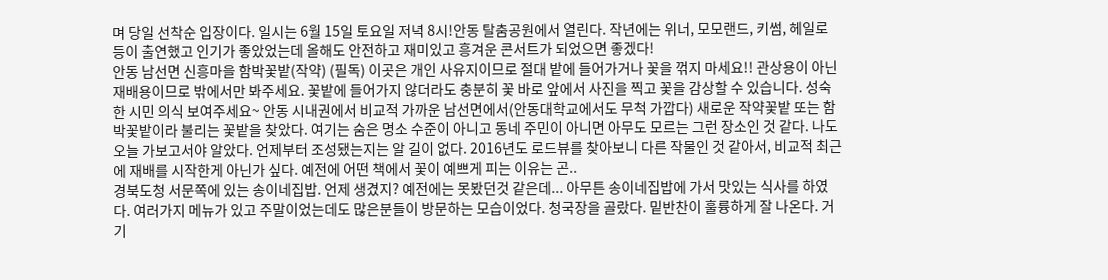며 당일 선착순 입장이다. 일시는 6월 15일 토요일 저녁 8시!안동 탈춤공원에서 열린다. 작년에는 위너, 모모랜드, 키썸, 헤일로 등이 출연했고 인기가 좋았었는데 올해도 안전하고 재미있고 흥겨운 콘서트가 되었으면 좋겠다!
안동 남선면 신흥마을 함박꽃밭(작약) (필독) 이곳은 개인 사유지이므로 절대 밭에 들어가거나 꽃을 꺾지 마세요!! 관상용이 아닌 재배용이므로 밖에서만 봐주세요. 꽃밭에 들어가지 않더라도 충분히 꽃 바로 앞에서 사진을 찍고 꽃을 감상할 수 있습니다. 성숙한 시민 의식 보여주세요~ 안동 시내권에서 비교적 가까운 남선면에서(안동대학교에서도 무척 가깝다) 새로운 작약꽃밭 또는 함박꽃밭이라 불리는 꽃밭을 찾았다. 여기는 숨은 명소 수준이 아니고 동네 주민이 아니면 아무도 모르는 그런 장소인 것 같다. 나도 오늘 가보고서야 알았다. 언제부터 조성됐는지는 알 길이 없다. 2016년도 로드뷰를 찾아보니 다른 작물인 것 같아서, 비교적 최근에 재배를 시작한게 아닌가 싶다. 예전에 어떤 책에서 꽃이 예쁘게 피는 이유는 곤..
경북도청 서문쪽에 있는 송이네집밥. 언제 생겼지? 예전에는 못봤던것 같은데... 아무튼 송이네집밥에 가서 맛있는 식사를 하였다. 여러가지 메뉴가 있고 주말이었는데도 많은분들이 방문하는 모습이었다. 청국장을 골랐다. 밑반찬이 훌륭하게 잘 나온다. 거기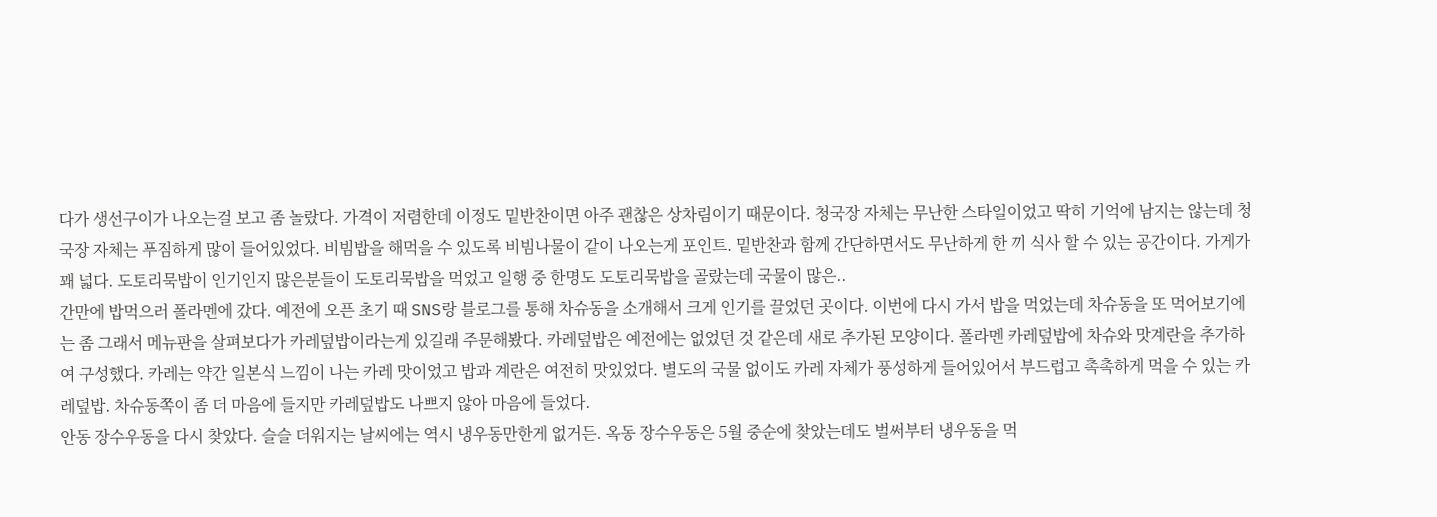다가 생선구이가 나오는걸 보고 좀 놀랐다. 가격이 저렴한데 이정도 밑반찬이면 아주 괜찮은 상차림이기 때문이다. 청국장 자체는 무난한 스타일이었고 딱히 기억에 남지는 않는데 청국장 자체는 푸짐하게 많이 들어있었다. 비빔밥을 해먹을 수 있도록 비빔나물이 같이 나오는게 포인트. 밑반찬과 함께 간단하면서도 무난하게 한 끼 식사 할 수 있는 공간이다. 가게가 꽤 넓다. 도토리묵밥이 인기인지 많은분들이 도토리묵밥을 먹었고 일행 중 한명도 도토리묵밥을 골랐는데 국물이 많은..
간만에 밥먹으러 폴라멘에 갔다. 예전에 오픈 초기 때 SNS랑 블로그를 통해 차슈동을 소개해서 크게 인기를 끌었던 곳이다. 이번에 다시 가서 밥을 먹었는데 차슈동을 또 먹어보기에는 좀 그래서 메뉴판을 살펴보다가 카레덮밥이라는게 있길래 주문해봤다. 카레덮밥은 예전에는 없었던 것 같은데 새로 추가된 모양이다. 폴라멘 카레덮밥에 차슈와 맛계란을 추가하여 구성했다. 카레는 약간 일본식 느낌이 나는 카레 맛이었고 밥과 계란은 여전히 맛있었다. 별도의 국물 없이도 카레 자체가 풍성하게 들어있어서 부드럽고 촉촉하게 먹을 수 있는 카레덮밥. 차슈동쪽이 좀 더 마음에 들지만 카레덮밥도 나쁘지 않아 마음에 들었다.
안동 장수우동을 다시 찾았다. 슬슬 더워지는 날씨에는 역시 냉우동만한게 없거든. 옥동 장수우동은 5월 중순에 찾았는데도 벌써부터 냉우동을 먹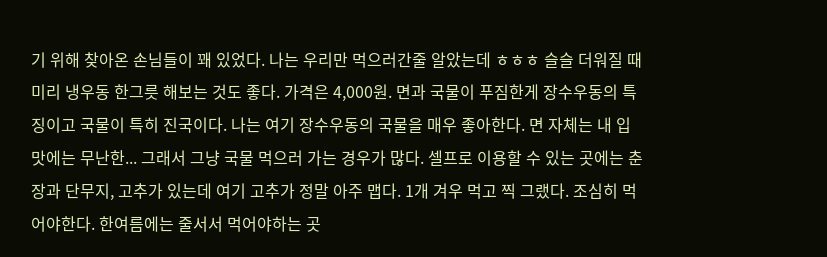기 위해 찾아온 손님들이 꽤 있었다. 나는 우리만 먹으러간줄 알았는데 ㅎㅎㅎ 슬슬 더워질 때 미리 냉우동 한그릇 해보는 것도 좋다. 가격은 4,000원. 면과 국물이 푸짐한게 장수우동의 특징이고 국물이 특히 진국이다. 나는 여기 장수우동의 국물을 매우 좋아한다. 면 자체는 내 입맛에는 무난한... 그래서 그냥 국물 먹으러 가는 경우가 많다. 셀프로 이용할 수 있는 곳에는 춘장과 단무지, 고추가 있는데 여기 고추가 정말 아주 맵다. 1개 겨우 먹고 찍 그랬다. 조심히 먹어야한다. 한여름에는 줄서서 먹어야하는 곳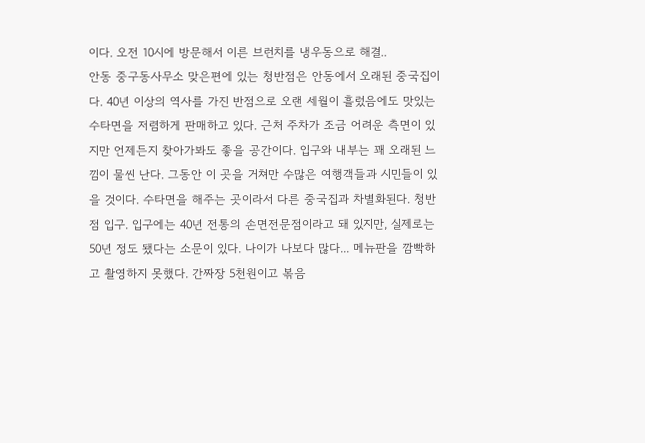이다. 오전 10시에 방문해서 이른 브런치를 냉우동으로 해결..
안동 중구동사무소 맞은편에 있는 청반점은 안동에서 오래된 중국집이다. 40년 이상의 역사를 가진 반점으로 오랜 세월이 흘렀음에도 맛있는 수타면을 저렴하게 판매하고 있다. 근처 주차가 조금 어려운 측면이 있지만 언제든지 찾아가봐도 좋을 공간이다. 입구와 내부는 꽤 오래된 느낌이 물씬 난다. 그동안 이 곳을 거쳐만 수많은 여행객들과 시민들이 있을 것이다. 수타면을 해주는 곳이라서 다른 중국집과 차별화된다. 청반점 입구. 입구에는 40년 전통의 손면전문점이라고 돼 있지만, 실제로는 50년 정도 됐다는 소문이 있다. 나이가 나보다 많다... 메뉴판을 깜빡하고 촬영하지 못했다. 간짜장 5천원이고 볶음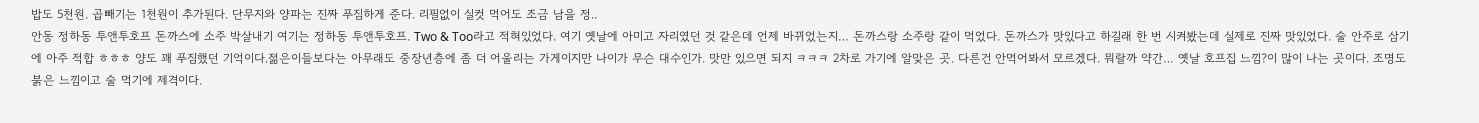밥도 5천원. 곱빼기는 1천원이 추가된다. 단무지와 양파는 진짜 푸짐하게 준다. 리필없이 실컷 먹어도 조금 남을 정..
안동 정하동 투앤투호프 돈까스에 소주 박살내기 여기는 정하동 투앤투호프. Two & Too라고 적혀있었다. 여기 옛날에 아미고 자리였던 것 같은데 언제 바뀌었는지… 돈까스랑 소주랑 같이 먹었다. 돈까스가 맛있다고 하길래 한 번 시켜봤는데 실제로 진짜 맛있었다. 술 안주로 삼기에 아주 적합 ㅎㅎㅎ 양도 꽤 푸짐했던 기억이다.젊은이들보다는 아무래도 중장년층에 좀 더 어울리는 가게이지만 나이가 무슨 대수인가. 맛만 있으면 되지 ㅋㅋㅋ 2차로 가기에 알맞은 곳. 다른건 안먹어봐서 모르겠다. 뭐랄까 약간… 옛날 호프집 느낌?이 많이 나는 곳이다. 조명도 붉은 느낌이고 술 먹기에 제격이다.